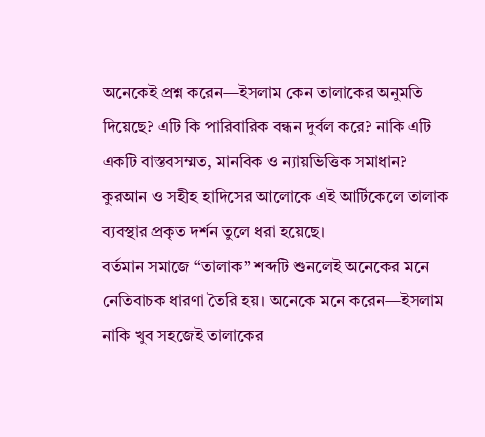অনেকেই প্রশ্ন করেন—ইসলাম কেন তালাকের অনুমতি দিয়েছে? এটি কি পারিবারিক বন্ধন দুর্বল করে? নাকি এটি একটি বাস্তবসম্মত, মানবিক ও ন্যায়ভিত্তিক সমাধান? কুরআন ও সহীহ হাদিসের আলোকে এই আর্টিকেলে তালাক ব্যবস্থার প্রকৃত দর্শন তুলে ধরা হয়েছে।
বর্তমান সমাজে “তালাক” শব্দটি শুনলেই অনেকের মনে নেতিবাচক ধারণা তৈরি হয়। অনেকে মনে করেন—ইসলাম নাকি খুব সহজেই তালাকের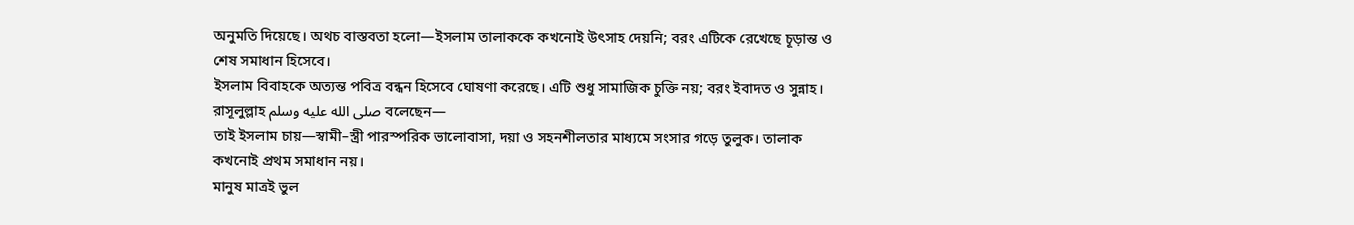অনুমতি দিয়েছে। অথচ বাস্তবতা হলো—ইসলাম তালাককে কখনোই উৎসাহ দেয়নি; বরং এটিকে রেখেছে চূড়ান্ত ও শেষ সমাধান হিসেবে।
ইসলাম বিবাহকে অত্যন্ত পবিত্র বন্ধন হিসেবে ঘোষণা করেছে। এটি শুধু সামাজিক চুক্তি নয়; বরং ইবাদত ও সুন্নাহ। রাসূলুল্লাহ صلى الله عليه وسلم বলেছেন—
তাই ইসলাম চায়—স্বামী–স্ত্রী পারস্পরিক ভালোবাসা, দয়া ও সহনশীলতার মাধ্যমে সংসার গড়ে তুলুক। তালাক কখনোই প্রথম সমাধান নয়।
মানুষ মাত্রই ভুল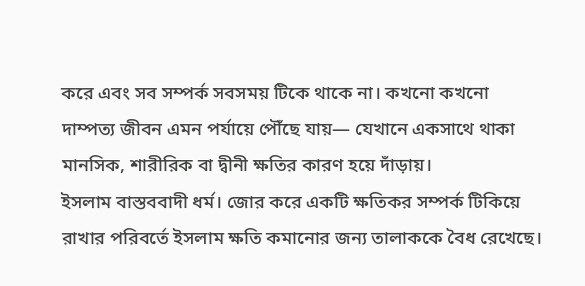করে এবং সব সম্পর্ক সবসময় টিকে থাকে না। কখনো কখনো দাম্পত্য জীবন এমন পর্যায়ে পৌঁছে যায়— যেখানে একসাথে থাকা মানসিক, শারীরিক বা দ্বীনী ক্ষতির কারণ হয়ে দাঁড়ায়।
ইসলাম বাস্তববাদী ধর্ম। জোর করে একটি ক্ষতিকর সম্পর্ক টিকিয়ে রাখার পরিবর্তে ইসলাম ক্ষতি কমানোর জন্য তালাককে বৈধ রেখেছে।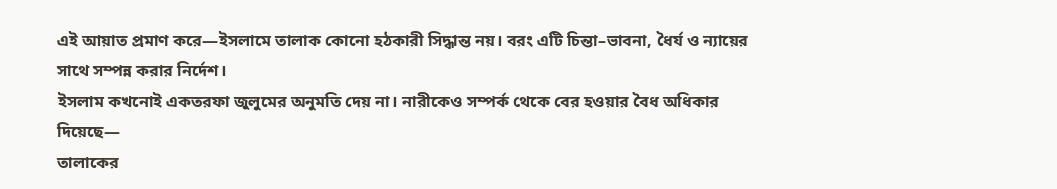এই আয়াত প্রমাণ করে—ইসলামে তালাক কোনো হঠকারী সিদ্ধান্ত নয়। বরং এটি চিন্তা–ভাবনা, ধৈর্য ও ন্যায়ের সাথে সম্পন্ন করার নির্দেশ।
ইসলাম কখনোই একতরফা জুলুমের অনুমতি দেয় না। নারীকেও সম্পর্ক থেকে বের হওয়ার বৈধ অধিকার দিয়েছে—
তালাকের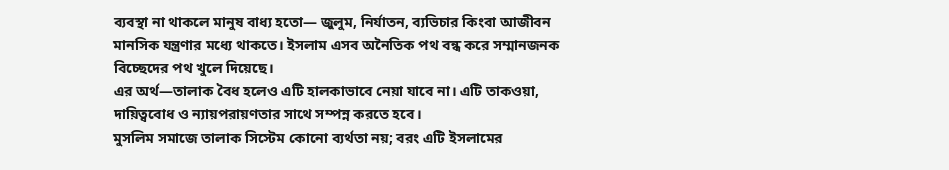ব্যবস্থা না থাকলে মানুষ বাধ্য হতো— জুলুম, নির্যাতন, ব্যভিচার কিংবা আজীবন মানসিক যন্ত্রণার মধ্যে থাকতে। ইসলাম এসব অনৈতিক পথ বন্ধ করে সম্মানজনক বিচ্ছেদের পথ খুলে দিয়েছে।
এর অর্থ—তালাক বৈধ হলেও এটি হালকাভাবে নেয়া যাবে না। এটি তাকওয়া, দায়িত্ববোধ ও ন্যায়পরায়ণতার সাথে সম্পন্ন করতে হবে।
মুসলিম সমাজে তালাক সিস্টেম কোনো ব্যর্থতা নয়; বরং এটি ইসলামের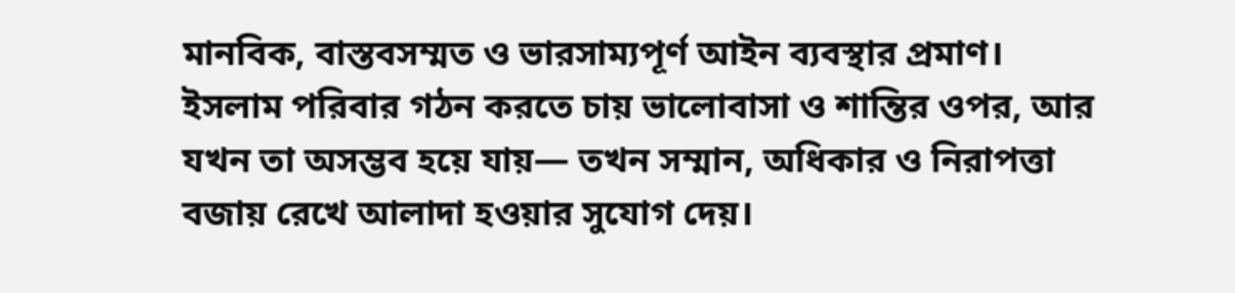মানবিক, বাস্তবসম্মত ও ভারসাম্যপূর্ণ আইন ব্যবস্থার প্রমাণ।
ইসলাম পরিবার গঠন করতে চায় ভালোবাসা ও শান্তির ওপর, আর যখন তা অসম্ভব হয়ে যায়— তখন সম্মান, অধিকার ও নিরাপত্তা বজায় রেখে আলাদা হওয়ার সুযোগ দেয়।